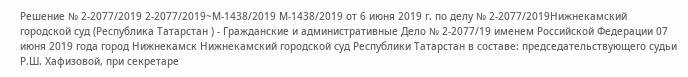Решение № 2-2077/2019 2-2077/2019~М-1438/2019 М-1438/2019 от 6 июня 2019 г. по делу № 2-2077/2019Нижнекамский городской суд (Республика Татарстан ) - Гражданские и административные Дело № 2-2077/19 именем Российской Федерации 07 июня 2019 года город Нижнекамск Нижнекамский городской суд Республики Татарстан в составе: председательствующего судьи Р.Ш. Хафизовой, при секретаре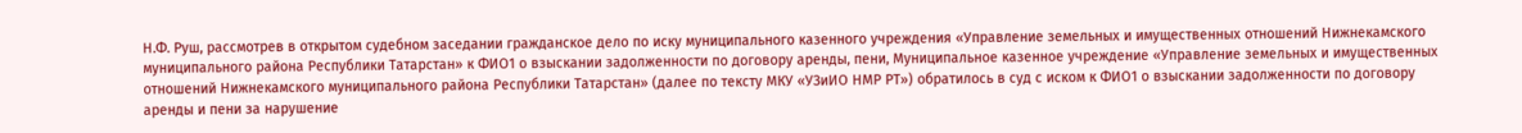Н.Ф. Руш, рассмотрев в открытом судебном заседании гражданское дело по иску муниципального казенного учреждения «Управление земельных и имущественных отношений Нижнекамского муниципального района Республики Татарстан» к ФИО1 о взыскании задолженности по договору аренды, пени, Муниципальное казенное учреждение «Управление земельных и имущественных отношений Нижнекамского муниципального района Республики Татарстан» (далее по тексту МКУ «УЗиИО НМР РТ») обратилось в суд с иском к ФИО1 о взыскании задолженности по договору аренды и пени за нарушение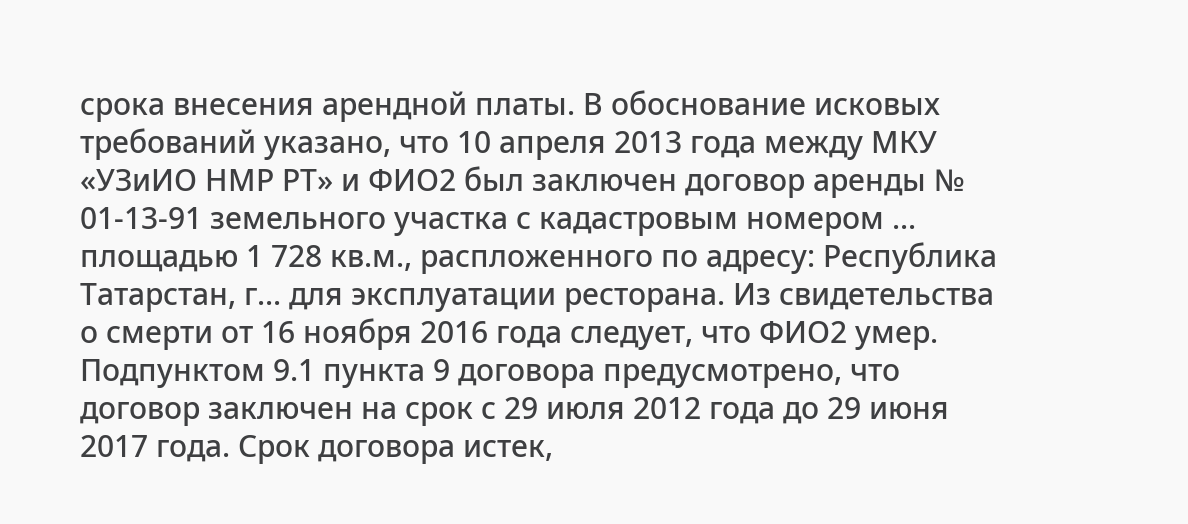срока внесения арендной платы. В обоснование исковых требований указано, что 10 апреля 2013 года между МКУ «УЗиИО НМР РТ» и ФИО2 был заключен договор аренды № 01-13-91 земельного участка с кадастровым номером ... площадью 1 728 кв.м., распложенного по адресу: Республика Татарстан, г... для эксплуатации ресторана. Из свидетельства о смерти от 16 ноября 2016 года следует, что ФИО2 умер. Подпунктом 9.1 пункта 9 договора предусмотрено, что договор заключен на срок с 29 июля 2012 года до 29 июня 2017 года. Срок договора истек,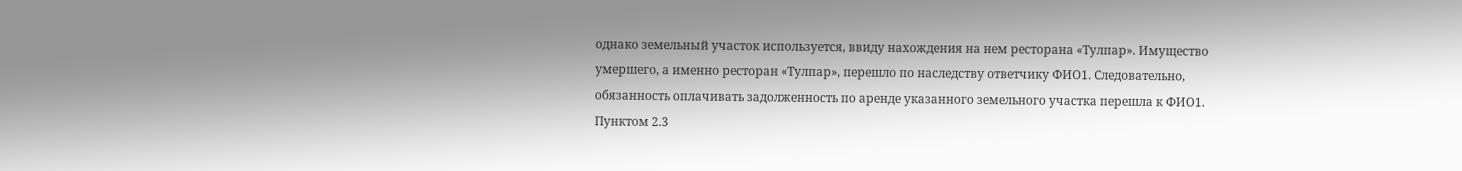однако земельный участок используется, ввиду нахождения на нем ресторана «Тулпар». Имущество умершего, а именно ресторан «Тулпар», перешло по наследству ответчику ФИО1. Следовательно, обязанность оплачивать задолженность по аренде указанного земельного участка перешла к ФИО1. Пунктом 2.3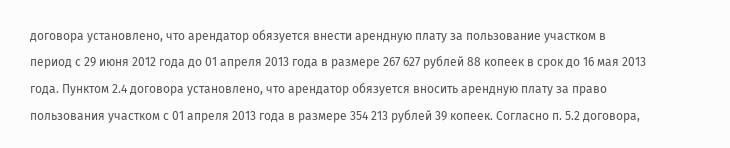договора установлено, что арендатор обязуется внести арендную плату за пользование участком в период с 29 июня 2012 года до 01 апреля 2013 года в размере 267 627 рублей 88 копеек в срок до 16 мая 2013 года. Пунктом 2.4 договора установлено, что арендатор обязуется вносить арендную плату за право пользования участком с 01 апреля 2013 года в размере 354 213 рублей 39 копеек. Согласно п. 5.2 договора,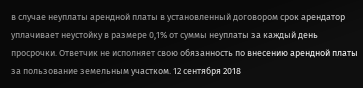в случае неуплаты арендной платы в установленный договором срок арендатор уплачивает неустойку в размере 0,1% от суммы неуплаты за каждый день просрочки. Ответчик не исполняет свою обязанность по внесению арендной платы за пользование земельным участком. 12 сентября 2018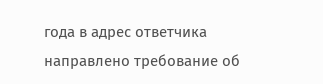года в адрес ответчика направлено требование об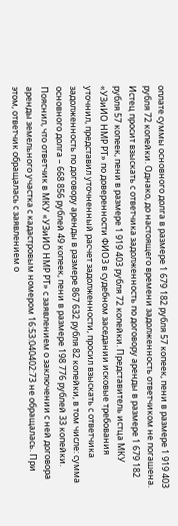оплате суммы основного долга в размере 1 679 182 рубля 57 копеек, пени в размере 1 919 403 рубля 72 копейки. Однако, до настоящего времени задолженность ответчиком не погашена. Истец просит взыскать с ответчика задолженность по договору аренды в размере 1 679 182 рубля 57 копеек, пени в размере 1 919 403 рубля 72 копейки. Представитель истца МКУ «УЗиИО НМР РТ» по доверенности ФИО3 в судебном заседании исковые требования уточнил, представил уточненный расчет задолженности, просил взыскать с ответчика задолженность по договору аренды в размере 867 632 рубля 82 копейки, в том числе: сумма основного долга – 668 856 рублей 49 копеек, пени в размере 198 776 рублей 33 копейки. Пояснил, что ответчик в МКУ «УЗиИО НМР РТ» с заявлением о заключении с ней договора аренды земельного участка с кадастровым номером 16:53:040402:73 не обращалась. При этом, ответчик обращалась с заявлением о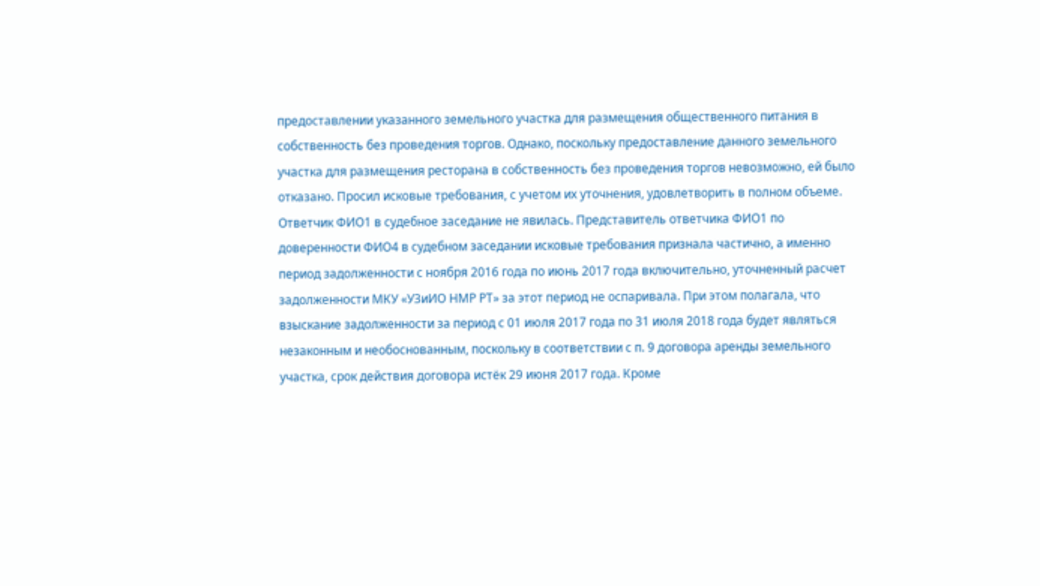предоставлении указанного земельного участка для размещения общественного питания в собственность без проведения торгов. Однако, поскольку предоставление данного земельного участка для размещения ресторана в собственность без проведения торгов невозможно, ей было отказано. Просил исковые требования, с учетом их уточнения, удовлетворить в полном объеме. Ответчик ФИО1 в судебное заседание не явилась. Представитель ответчика ФИО1 по доверенности ФИО4 в судебном заседании исковые требования признала частично, а именно период задолженности с ноября 2016 года по июнь 2017 года включительно, уточненный расчет задолженности МКУ «УЗиИО НМР РТ» за этот период не оспаривала. При этом полагала, что взыскание задолженности за период с 01 июля 2017 года по 31 июля 2018 года будет являться незаконным и необоснованным, поскольку в соответствии с п. 9 договора аренды земельного участка, срок действия договора истёк 29 июня 2017 года. Кроме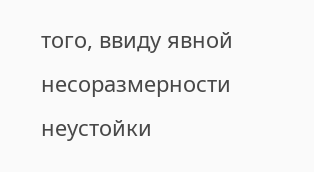того, ввиду явной несоразмерности неустойки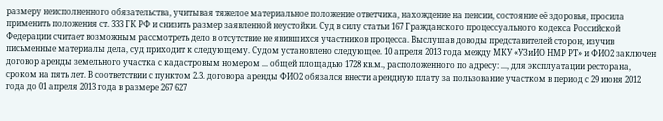размеру неисполненного обязательства, учитывая тяжелое материальное положение ответчика, нахождение на пенсии, состояние её здоровья, просила применить положения ст. 333 ГК РФ и снизить размер заявленной неустойки. Суд в силу статьи 167 Гражданского процессуального кодекса Российской Федерации считает возможным рассмотреть дело в отсутствие не явившихся участников процесса. Выслушав доводы представителей сторон, изучив письменные материалы дела, суд приходит к следующему. Судом установлено следующее. 10 апреля 2013 года между МКУ «УЗиИО НМР РТ» и ФИО2 заключен договор аренды земельного участка с кадастровым номером ... общей площадью 1728 кв.м., расположенного по адресу: ..., для эксплуатации ресторана, сроком на пять лет. В соответствии с пунктом 2.3. договора аренды ФИО2 обязался внести арендную плату за пользование участком в период с 29 июня 2012 года до 01 апреля 2013 года в размере 267 627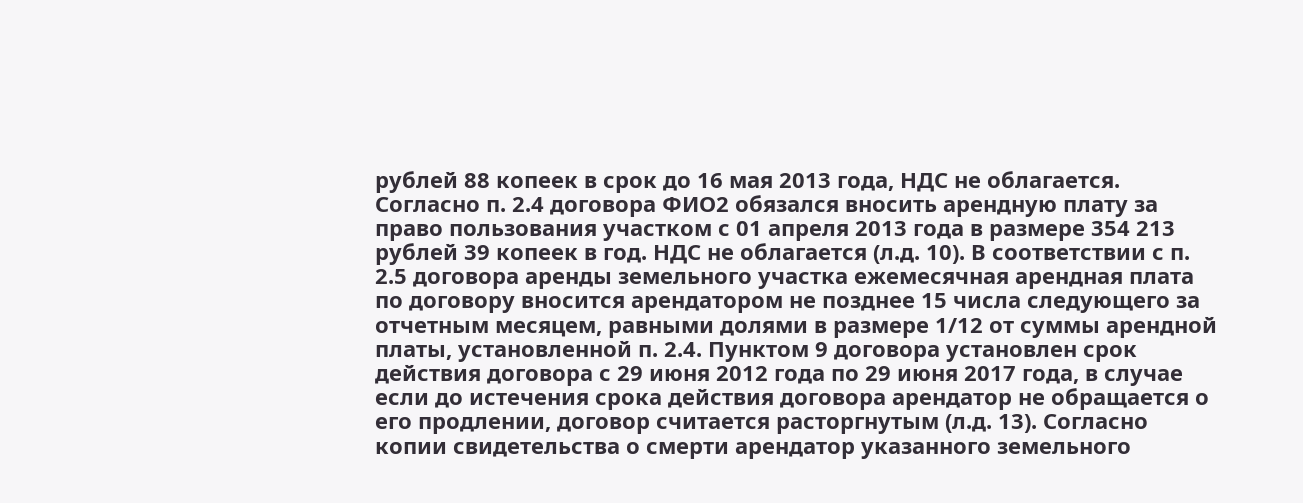рублей 88 копеек в срок до 16 мая 2013 года, НДС не облагается. Согласно п. 2.4 договора ФИО2 обязался вносить арендную плату за право пользования участком с 01 апреля 2013 года в размере 354 213 рублей 39 копеек в год. НДС не облагается (л.д. 10). В соответствии с п. 2.5 договора аренды земельного участка ежемесячная арендная плата по договору вносится арендатором не позднее 15 числа следующего за отчетным месяцем, равными долями в размере 1/12 от суммы арендной платы, установленной п. 2.4. Пунктом 9 договора установлен срок действия договора с 29 июня 2012 года по 29 июня 2017 года, в случае если до истечения срока действия договора арендатор не обращается о его продлении, договор считается расторгнутым (л.д. 13). Согласно копии свидетельства о смерти арендатор указанного земельного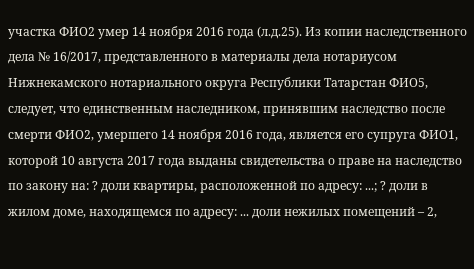участка ФИО2 умер 14 ноября 2016 года (л.д.25). Из копии наследственного дела № 16/2017, представленного в материалы дела нотариусом Нижнекамского нотариального округа Республики Татарстан ФИО5, следует, что единственным наследником, принявшим наследство после смерти ФИО2, умершего 14 ноября 2016 года, является его супруга ФИО1, которой 10 августа 2017 года выданы свидетельства о праве на наследство по закону на: ? доли квартиры, расположенной по адресу: ...; ? доли в жилом доме, находящемся по адресу: ... доли нежилых помещений – 2,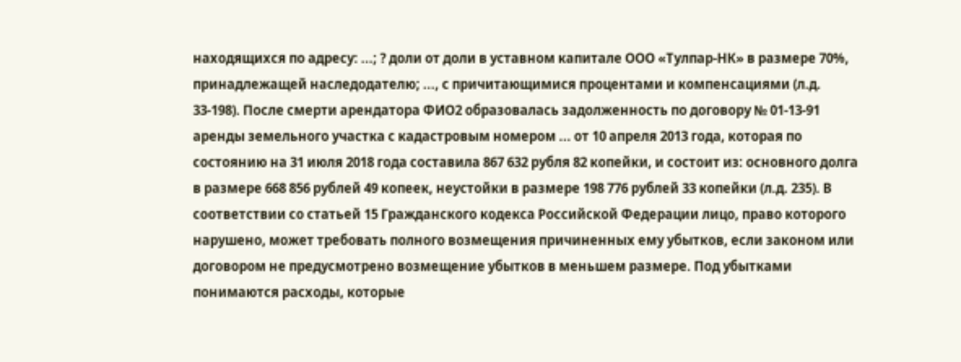находящихся по адресу: ...; ? доли от доли в уставном капитале ООО «Тулпар-НК» в размере 70%, принадлежащей наследодателю; ..., с причитающимися процентами и компенсациями (л.д. 33-198). После смерти арендатора ФИО2 образовалась задолженность по договору № 01-13-91 аренды земельного участка с кадастровым номером ... от 10 апреля 2013 года, которая по состоянию на 31 июля 2018 года составила 867 632 рубля 82 копейки, и состоит из: основного долга в размере 668 856 рублей 49 копеек, неустойки в размере 198 776 рублей 33 копейки (л.д. 235). В соответствии со статьей 15 Гражданского кодекса Российской Федерации лицо, право которого нарушено, может требовать полного возмещения причиненных ему убытков, если законом или договором не предусмотрено возмещение убытков в меньшем размере. Под убытками понимаются расходы, которые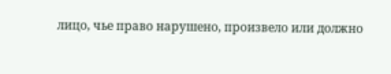лицо, чье право нарушено, произвело или должно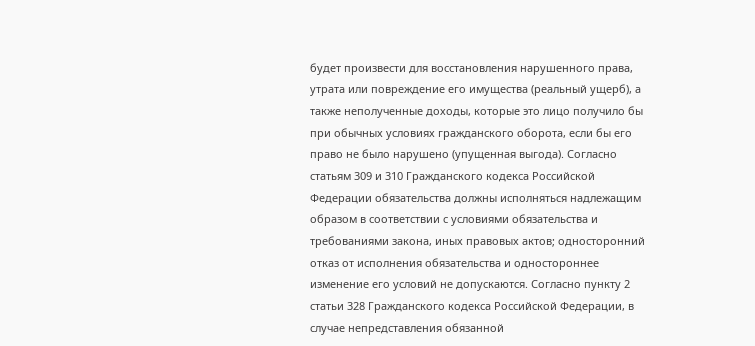будет произвести для восстановления нарушенного права, утрата или повреждение его имущества (реальный ущерб), а также неполученные доходы, которые это лицо получило бы при обычных условиях гражданского оборота, если бы его право не было нарушено (упущенная выгода). Согласно статьям 309 и 310 Гражданского кодекса Российской Федерации обязательства должны исполняться надлежащим образом в соответствии с условиями обязательства и требованиями закона, иных правовых актов; односторонний отказ от исполнения обязательства и одностороннее изменение его условий не допускаются. Согласно пункту 2 статьи 328 Гражданского кодекса Российской Федерации, в случае непредставления обязанной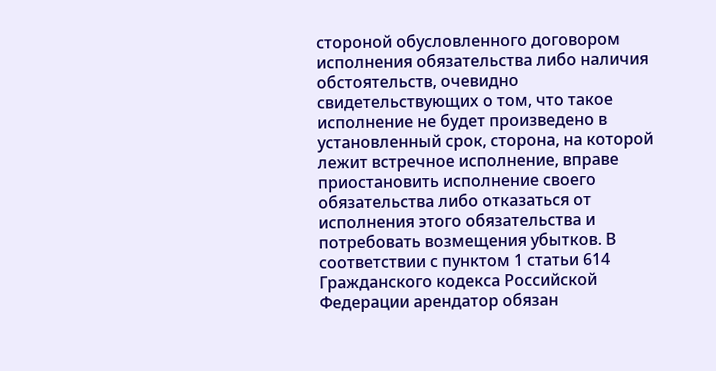стороной обусловленного договором исполнения обязательства либо наличия обстоятельств, очевидно свидетельствующих о том, что такое исполнение не будет произведено в установленный срок, сторона, на которой лежит встречное исполнение, вправе приостановить исполнение своего обязательства либо отказаться от исполнения этого обязательства и потребовать возмещения убытков. В соответствии с пунктом 1 статьи 614 Гражданского кодекса Российской Федерации арендатор обязан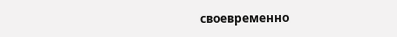своевременно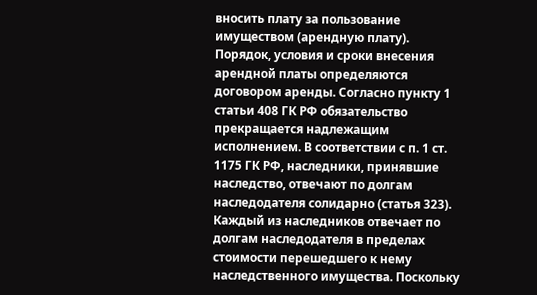вносить плату за пользование имуществом (арендную плату). Порядок, условия и сроки внесения арендной платы определяются договором аренды. Согласно пункту 1 статьи 408 ГК РФ обязательство прекращается надлежащим исполнением. В соответствии с п. 1 ст. 1175 ГК РФ, наследники, принявшие наследство, отвечают по долгам наследодателя солидарно (статья 323). Каждый из наследников отвечает по долгам наследодателя в пределах стоимости перешедшего к нему наследственного имущества. Поскольку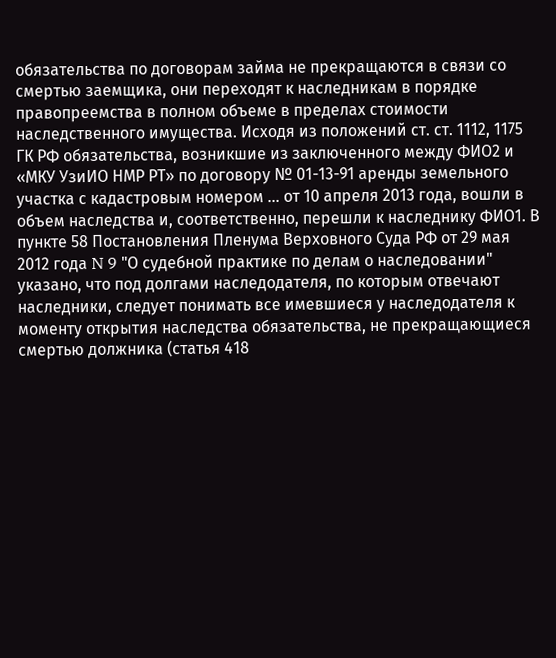обязательства по договорам займа не прекращаются в связи со смертью заемщика, они переходят к наследникам в порядке правопреемства в полном объеме в пределах стоимости наследственного имущества. Исходя из положений ст. ст. 1112, 1175 ГК РФ обязательства, возникшие из заключенного между ФИО2 и «МКУ УзиИО НМР РТ» по договору № 01-13-91 аренды земельного участка с кадастровым номером ... от 10 апреля 2013 года, вошли в объем наследства и, соответственно, перешли к наследнику ФИО1. В пункте 58 Постановления Пленума Верховного Суда РФ от 29 мая 2012 года N 9 "О судебной практике по делам о наследовании" указано, что под долгами наследодателя, по которым отвечают наследники, следует понимать все имевшиеся у наследодателя к моменту открытия наследства обязательства, не прекращающиеся смертью должника (статья 418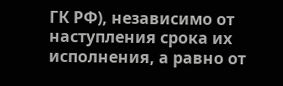ГК РФ), независимо от наступления срока их исполнения, а равно от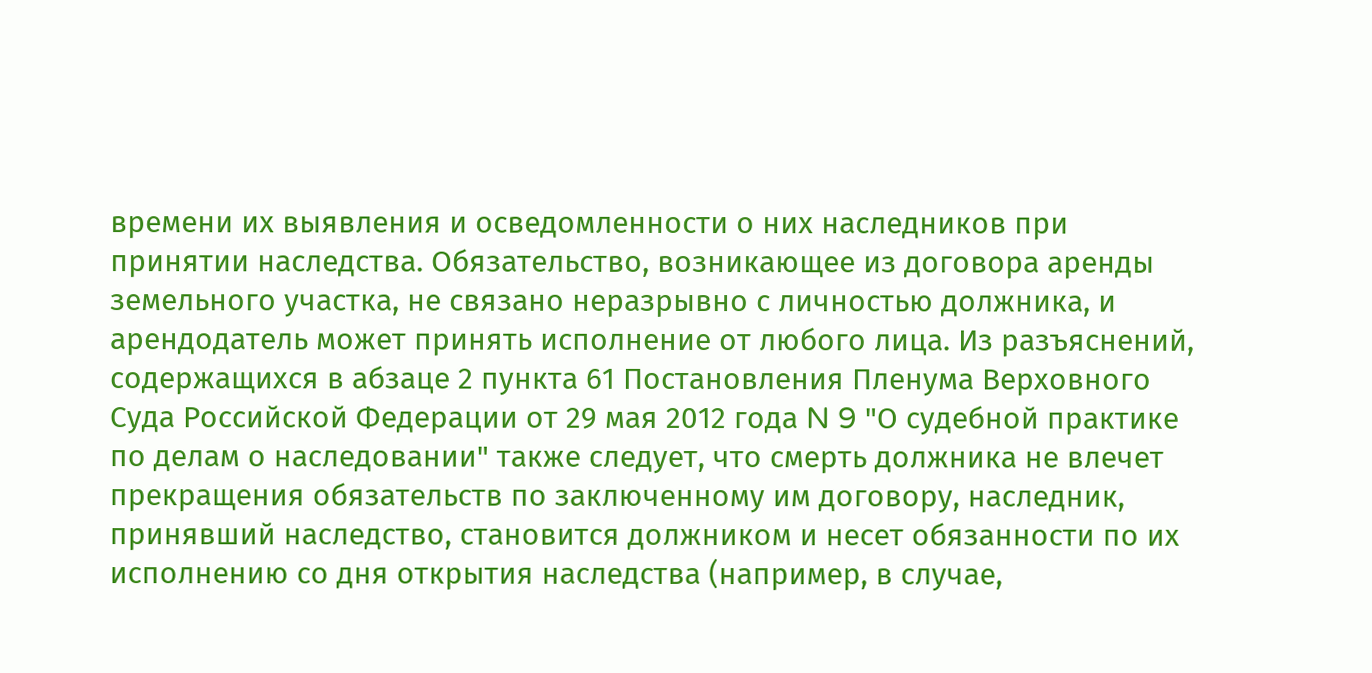времени их выявления и осведомленности о них наследников при принятии наследства. Обязательство, возникающее из договора аренды земельного участка, не связано неразрывно с личностью должника, и арендодатель может принять исполнение от любого лица. Из разъяснений, содержащихся в абзаце 2 пункта 61 Постановления Пленума Верховного Суда Российской Федерации от 29 мая 2012 года N 9 "О судебной практике по делам о наследовании" также следует, что смерть должника не влечет прекращения обязательств по заключенному им договору, наследник, принявший наследство, становится должником и несет обязанности по их исполнению со дня открытия наследства (например, в случае,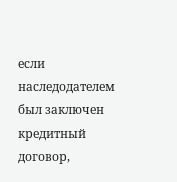если наследодателем был заключен кредитный договор,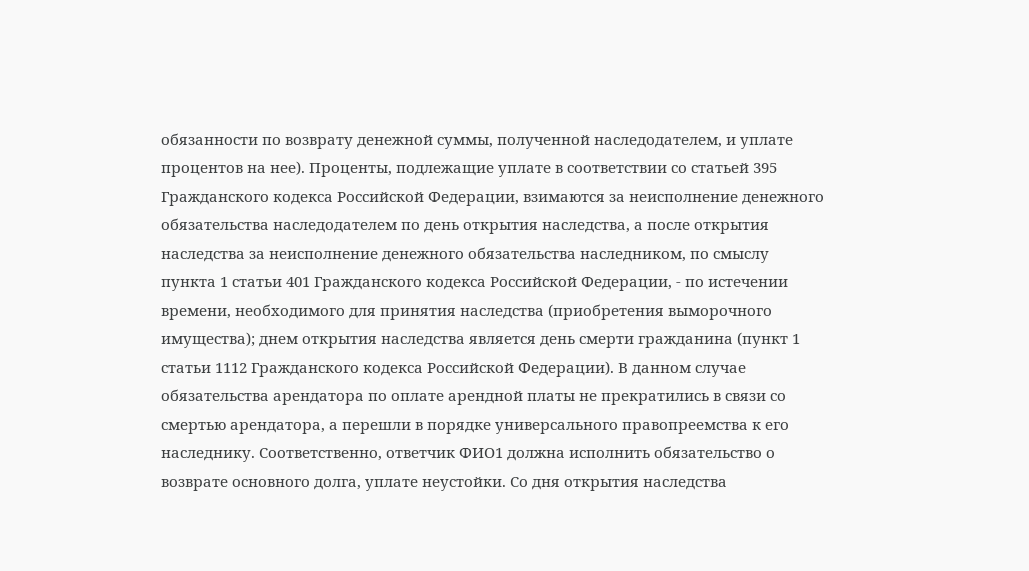обязанности по возврату денежной суммы, полученной наследодателем, и уплате процентов на нее). Проценты, подлежащие уплате в соответствии со статьей 395 Гражданского кодекса Российской Федерации, взимаются за неисполнение денежного обязательства наследодателем по день открытия наследства, а после открытия наследства за неисполнение денежного обязательства наследником, по смыслу пункта 1 статьи 401 Гражданского кодекса Российской Федерации, - по истечении времени, необходимого для принятия наследства (приобретения выморочного имущества); днем открытия наследства является день смерти гражданина (пункт 1 статьи 1112 Гражданского кодекса Российской Федерации). В данном случае обязательства арендатора по оплате арендной платы не прекратились в связи со смертью арендатора, а перешли в порядке универсального правопреемства к его наследнику. Соответственно, ответчик ФИО1 должна исполнить обязательство о возврате основного долга, уплате неустойки. Со дня открытия наследства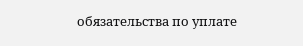обязательства по уплате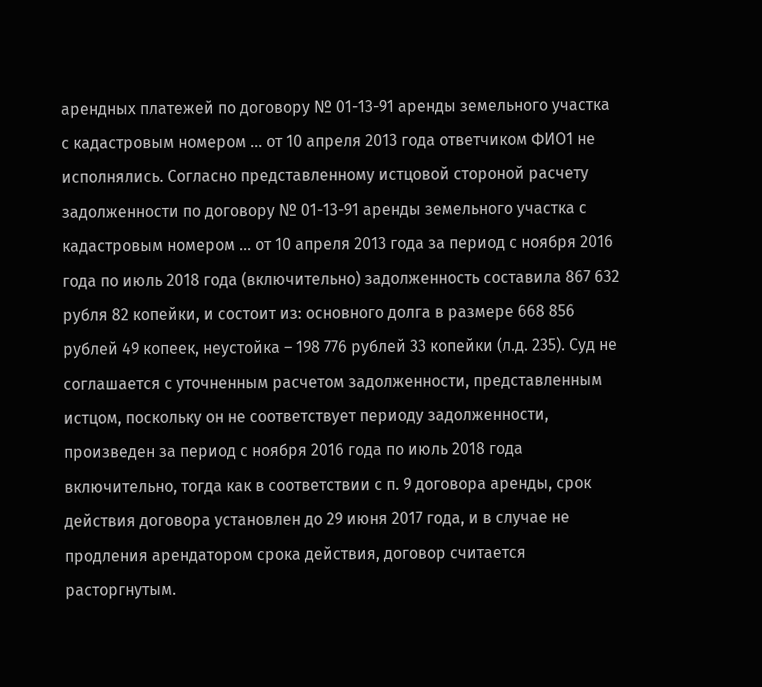арендных платежей по договору № 01-13-91 аренды земельного участка с кадастровым номером ... от 10 апреля 2013 года ответчиком ФИО1 не исполнялись. Согласно представленному истцовой стороной расчету задолженности по договору № 01-13-91 аренды земельного участка с кадастровым номером ... от 10 апреля 2013 года за период с ноября 2016 года по июль 2018 года (включительно) задолженность составила 867 632 рубля 82 копейки, и состоит из: основного долга в размере 668 856 рублей 49 копеек, неустойка – 198 776 рублей 33 копейки (л.д. 235). Суд не соглашается с уточненным расчетом задолженности, представленным истцом, поскольку он не соответствует периоду задолженности, произведен за период с ноября 2016 года по июль 2018 года включительно, тогда как в соответствии с п. 9 договора аренды, срок действия договора установлен до 29 июня 2017 года, и в случае не продления арендатором срока действия, договор считается расторгнутым.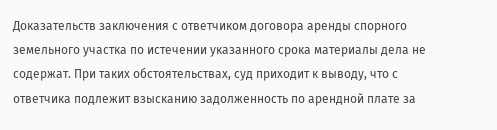Доказательств заключения с ответчиком договора аренды спорного земельного участка по истечении указанного срока материалы дела не содержат. При таких обстоятельствах, суд приходит к выводу, что с ответчика подлежит взысканию задолженность по арендной плате за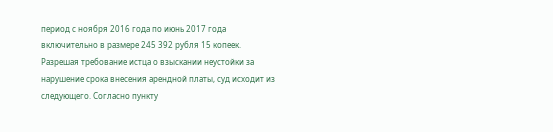период с ноября 2016 года по июнь 2017 года включительно в размере 245 392 рубля 15 копеек. Разрешая требование истца о взыскании неустойки за нарушение срока внесения арендной платы, суд исходит из следующего. Согласно пункту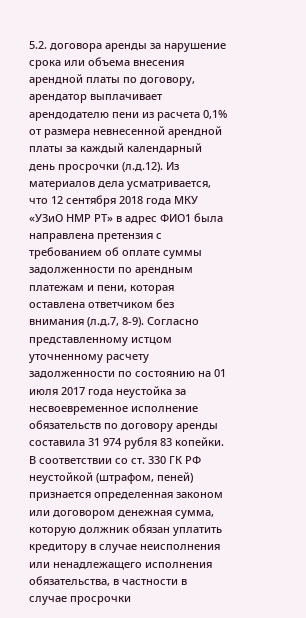5.2. договора аренды за нарушение срока или объема внесения арендной платы по договору, арендатор выплачивает арендодателю пени из расчета 0,1% от размера невнесенной арендной платы за каждый календарный день просрочки (л.д.12). Из материалов дела усматривается, что 12 сентября 2018 года МКУ «УЗиО НМР РТ» в адрес ФИО1 была направлена претензия с требованием об оплате суммы задолженности по арендным платежам и пени, которая оставлена ответчиком без внимания (л.д.7, 8-9). Согласно представленному истцом уточненному расчету задолженности по состоянию на 01 июля 2017 года неустойка за несвоевременное исполнение обязательств по договору аренды составила 31 974 рубля 83 копейки. В соответствии со ст. 330 ГК РФ неустойкой (штрафом, пеней) признается определенная законом или договором денежная сумма, которую должник обязан уплатить кредитору в случае неисполнения или ненадлежащего исполнения обязательства, в частности в случае просрочки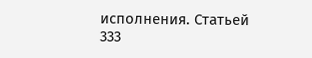исполнения. Статьей 333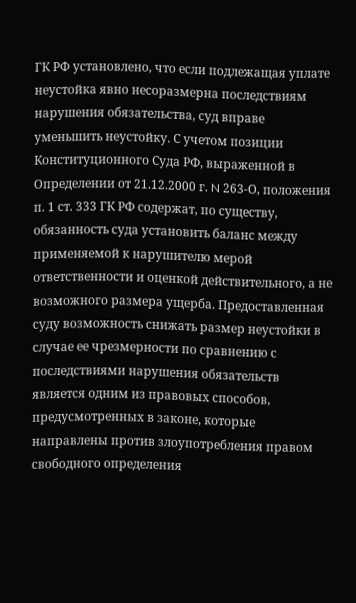ГК РФ установлено, что если подлежащая уплате неустойка явно несоразмерна последствиям нарушения обязательства, суд вправе уменьшить неустойку. С учетом позиции Конституционного Суда РФ, выраженной в Определении от 21.12.2000 г. N 263-О, положения п. 1 ст. 333 ГК РФ содержат, по существу, обязанность суда установить баланс между применяемой к нарушителю мерой ответственности и оценкой действительного, а не возможного размера ущерба. Предоставленная суду возможность снижать размер неустойки в случае ее чрезмерности по сравнению с последствиями нарушения обязательств является одним из правовых способов, предусмотренных в законе, которые направлены против злоупотребления правом свободного определения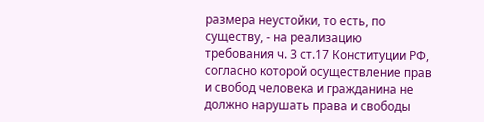размера неустойки, то есть, по существу, - на реализацию требования ч. 3 ст.17 Конституции РФ, согласно которой осуществление прав и свобод человека и гражданина не должно нарушать права и свободы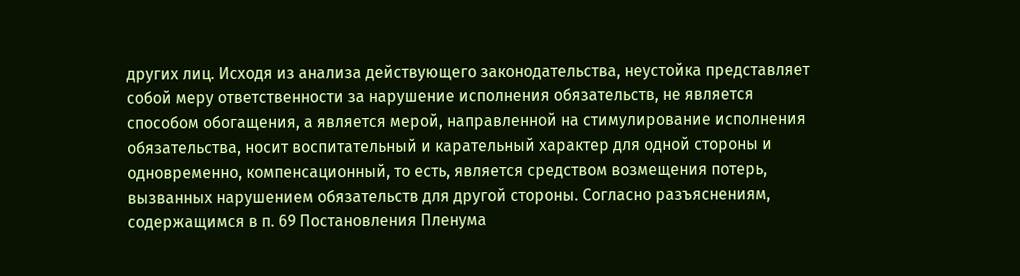других лиц. Исходя из анализа действующего законодательства, неустойка представляет собой меру ответственности за нарушение исполнения обязательств, не является способом обогащения, а является мерой, направленной на стимулирование исполнения обязательства, носит воспитательный и карательный характер для одной стороны и одновременно, компенсационный, то есть, является средством возмещения потерь, вызванных нарушением обязательств для другой стороны. Согласно разъяснениям, содержащимся в п. 69 Постановления Пленума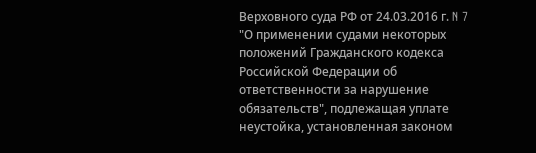Верховного суда РФ от 24.03.2016 г. N 7 "О применении судами некоторых положений Гражданского кодекса Российской Федерации об ответственности за нарушение обязательств", подлежащая уплате неустойка, установленная законом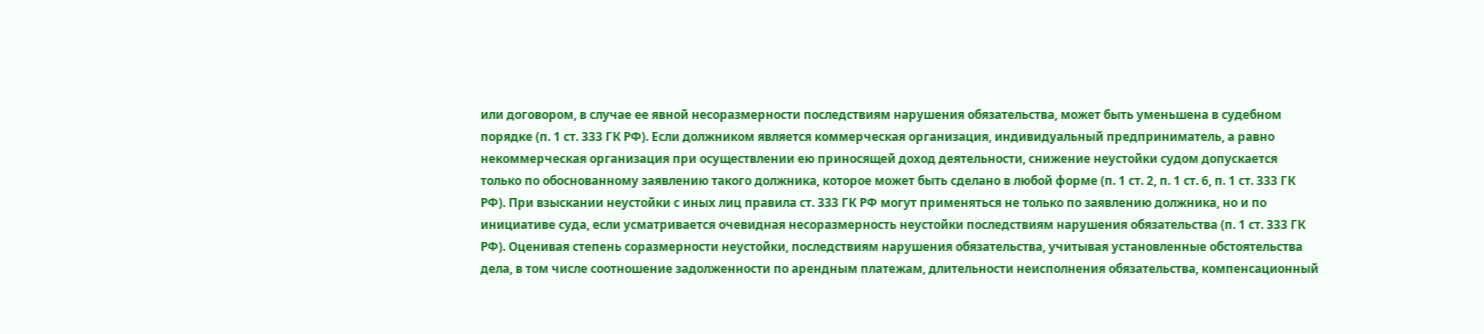или договором, в случае ее явной несоразмерности последствиям нарушения обязательства, может быть уменьшена в судебном порядке (п. 1 ст. 333 ГК РФ). Если должником является коммерческая организация, индивидуальный предприниматель, а равно некоммерческая организация при осуществлении ею приносящей доход деятельности, снижение неустойки судом допускается только по обоснованному заявлению такого должника, которое может быть сделано в любой форме (п. 1 ст. 2, п. 1 ст. 6, п. 1 ст. 333 ГК РФ). При взыскании неустойки с иных лиц правила ст. 333 ГК РФ могут применяться не только по заявлению должника, но и по инициативе суда, если усматривается очевидная несоразмерность неустойки последствиям нарушения обязательства (п. 1 ст. 333 ГК РФ). Оценивая степень соразмерности неустойки, последствиям нарушения обязательства, учитывая установленные обстоятельства дела, в том числе соотношение задолженности по арендным платежам, длительности неисполнения обязательства, компенсационный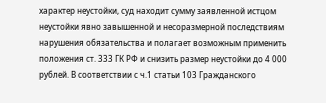характер неустойки, суд находит сумму заявленной истцом неустойки явно завышенной и несоразмерной последствиям нарушения обязательства и полагает возможным применить положения ст. 333 ГК РФ и снизить размер неустойки до 4 000 рублей. В соответствии с ч.1 статьи 103 Гражданского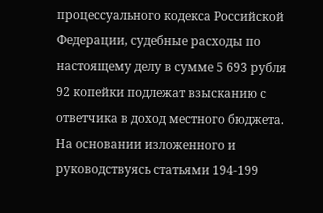процессуального кодекса Российской Федерации, судебные расходы по настоящему делу в сумме 5 693 рубля 92 копейки подлежат взысканию с ответчика в доход местного бюджета. На основании изложенного и руководствуясь статьями 194-199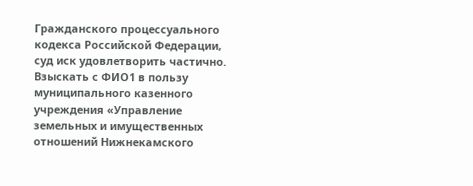Гражданского процессуального кодекса Российской Федерации, суд иск удовлетворить частично. Взыскать с ФИО1 в пользу муниципального казенного учреждения «Управление земельных и имущественных отношений Нижнекамского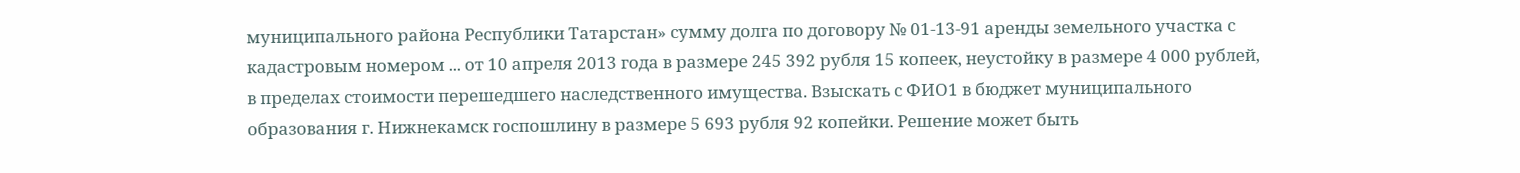муниципального района Республики Татарстан» сумму долга по договору № 01-13-91 аренды земельного участка с кадастровым номером ... от 10 апреля 2013 года в размере 245 392 рубля 15 копеек, неустойку в размере 4 000 рублей, в пределах стоимости перешедшего наследственного имущества. Взыскать с ФИО1 в бюджет муниципального образования г. Нижнекамск госпошлину в размере 5 693 рубля 92 копейки. Решение может быть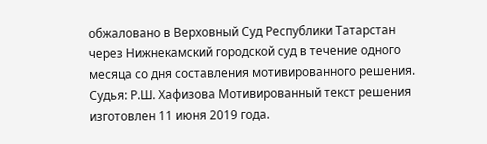обжаловано в Верховный Суд Республики Татарстан через Нижнекамский городской суд в течение одного месяца со дня составления мотивированного решения. Судья: Р.Ш. Хафизова Мотивированный текст решения изготовлен 11 июня 2019 года.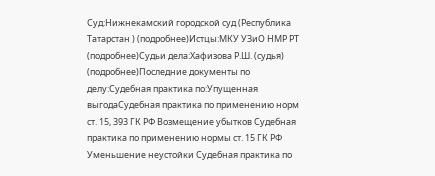Суд:Нижнекамский городской суд (Республика Татарстан ) (подробнее)Истцы:МКУ УЗиО НМР РТ (подробнее)Судьи дела:Хафизова Р.Ш. (судья) (подробнее)Последние документы по делу:Судебная практика по:Упущенная выгодаСудебная практика по применению норм ст. 15, 393 ГК РФ Возмещение убытков Судебная практика по применению нормы ст. 15 ГК РФ Уменьшение неустойки Судебная практика по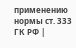применению нормы ст. 333 ГК РФ |